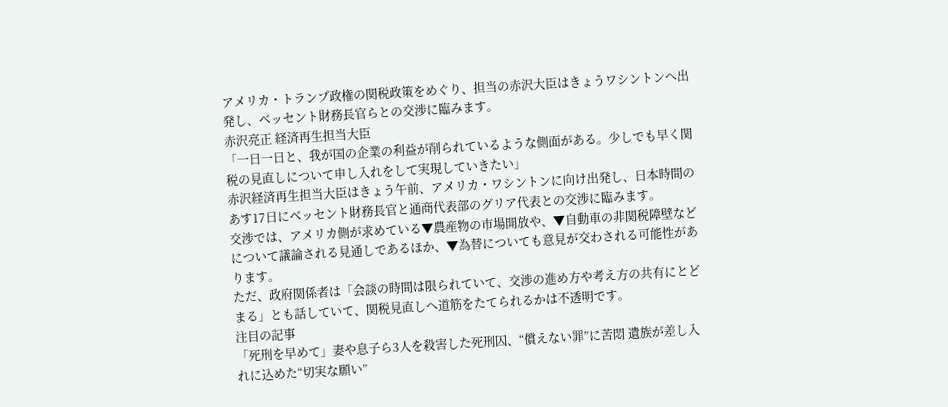アメリカ・トランプ政権の関税政策をめぐり、担当の赤沢大臣はきょうワシントンへ出発し、ベッセント財務長官らとの交渉に臨みます。
赤沢亮正 経済再生担当大臣
「一日一日と、我が国の企業の利益が削られているような側面がある。少しでも早く関税の見直しについて申し入れをして実現していきたい」
赤沢経済再生担当大臣はきょう午前、アメリカ・ワシントンに向け出発し、日本時間のあす17日にベッセント財務長官と通商代表部のグリア代表との交渉に臨みます。
交渉では、アメリカ側が求めている▼農産物の市場開放や、▼自動車の非関税障壁などについて議論される見通しであるほか、▼為替についても意見が交わされる可能性があります。
ただ、政府関係者は「会談の時間は限られていて、交渉の進め方や考え方の共有にとどまる」とも話していて、関税見直しへ道筋をたてられるかは不透明です。
注目の記事
「死刑を早めて」妻や息子ら3人を殺害した死刑囚、“償えない罪”に苦悶 遺族が差し入れに込めた“切実な願い”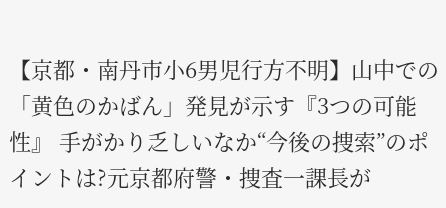【京都・南丹市小6男児行方不明】山中での「黄色のかばん」発見が示す『3つの可能性』 手がかり乏しいなか“今後の捜索”のポイントは?元京都府警・捜査一課長が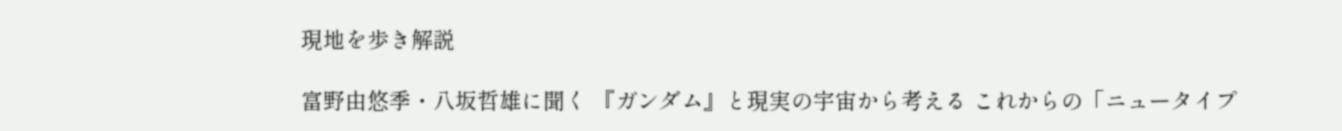現地を歩き解説

富野由悠季・八坂哲雄に聞く 『ガンダム』と現実の宇宙から考える これからの「ニュータイプ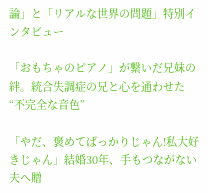論」と「リアルな世界の問題」特別インタビュー

「おもちゃのピアノ」が繋いだ兄妹の絆。統合失調症の兄と心を通わせた“不完全な音色”

「やだ、褒めてばっかりじゃん!私大好きじゃん」結婚30年、手もつながない夫へ贈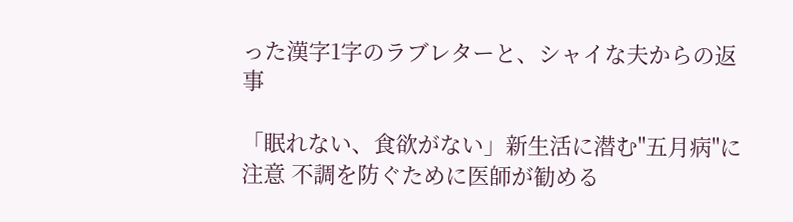った漢字1字のラブレターと、シャイな夫からの返事

「眠れない、食欲がない」新生活に潜む"五月病"に注意 不調を防ぐために医師が勧める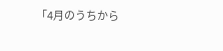「4月のうちから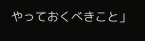やっておくべきこと」